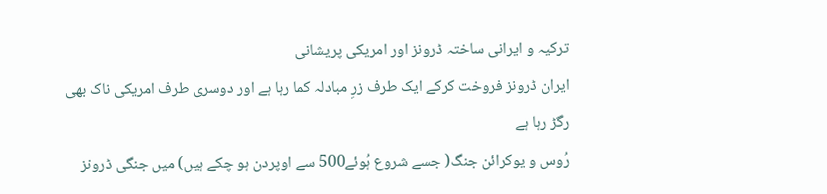ترکیہ و ایرانی ساختہ ڈرونز اور امریکی پریشانی
ایران ڈرونز فروخت کرکے ایک طرف زرِ مبادلہ کما رہا ہے اور دوسری طرف امریکی ناک بھی رگڑ رہا ہے
رُوس و یوکرائن جنگ( جسے شروع ہُوئے500 سے اوپردن ہو چکے ہیں) میں جنگی ڈرونز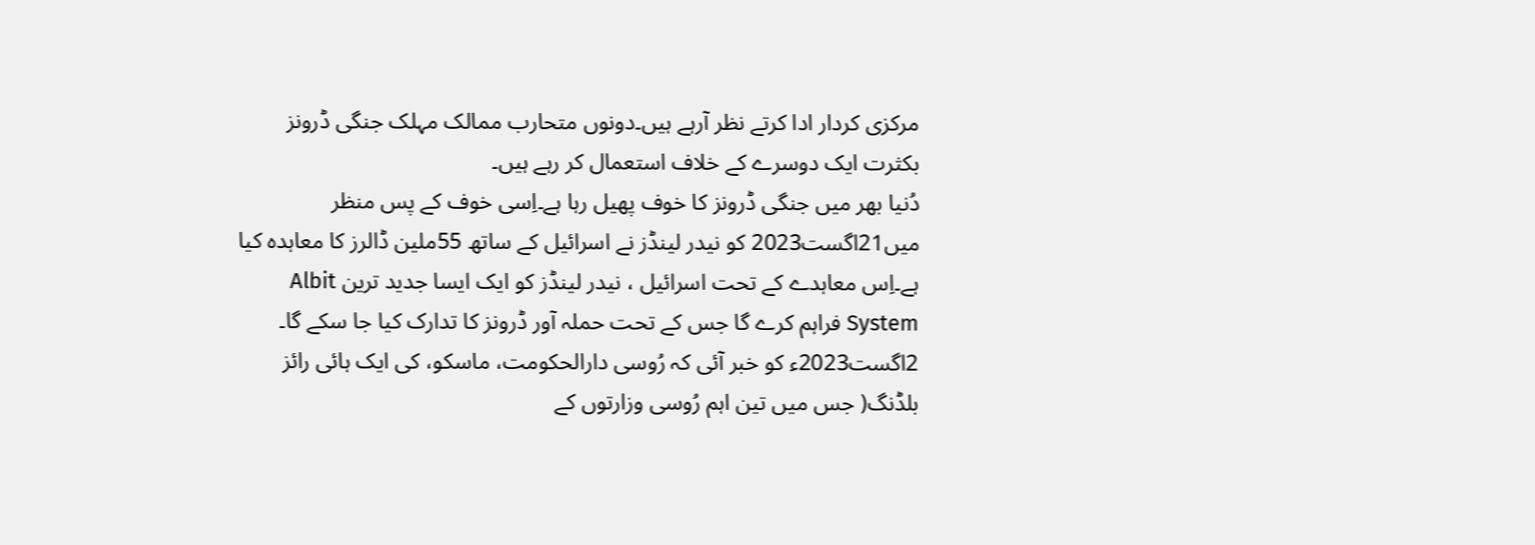مرکزی کردار ادا کرتے نظر آرہے ہیں۔دونوں متحارب ممالک مہلک جنگی ڈرونز بکثرت ایک دوسرے کے خلاف استعمال کر رہے ہیں۔
دُنیا بھر میں جنگی ڈرونز کا خوف پھیل رہا ہے۔اِسی خوف کے پس منظر میں21اگست2023 کو نیدر لینڈز نے اسرائیل کے ساتھ 55ملین ڈالرز کا معاہدہ کیا ہے۔اِس معاہدے کے تحت اسرائیل ، نیدر لینڈز کو ایک ایسا جدید ترین Albit System فراہم کرے گا جس کے تحت حملہ آور ڈرونز کا تدارک کیا جا سکے گا۔
2اگست2023ء کو خبر آئی کہ رُوسی دارالحکومت، ماسکو، کی ایک ہائی رائز بلڈنگ( جس میں تین اہم رُوسی وزارتوں کے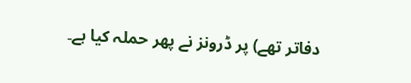دفاتر تھے) پر ڈرونز نے پھر حملہ کیا ہے۔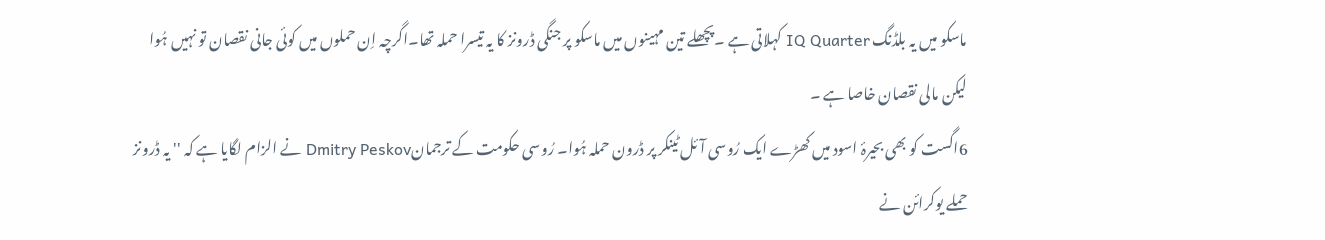ماسکو میں یہ بلڈنگ IQ Quarter کہلاتی ہے ۔پچھلے تین مہینوں میں ماسکو پر جنگی ڈرونز کا یہ تیسرا حملہ تھا۔اگرچہ اِن حملوں میں کوئی جانی نقصان تو نہیں ہُوا لیکن مالی نقصان خاصا ہے ۔
6اگست کو بھی بحیرۂ اسود میں کھڑے ایک رُوسی آئل ٹینکر پر ڈرون حملہ ہُوا۔ رُوسی حکومت کے ترجمانDmitry Peskov نے الزام لگایا ہے کہ '' یہ ڈرونز حملے یوکرائن نے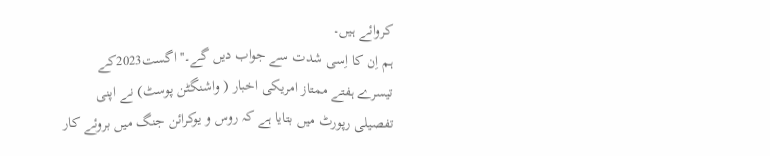کروائے ہیں۔
ہم اِن کا اِسی شدت سے جواب دیں گے۔''اگست2023کے تیسرے ہفتے ممتاز امریکی اخبار ( واشنگٹن پوسٹ) نے اپنی تفصیلی رپورٹ میں بتایا ہے کہ روس و یوکرائن جنگ میں بروئے کار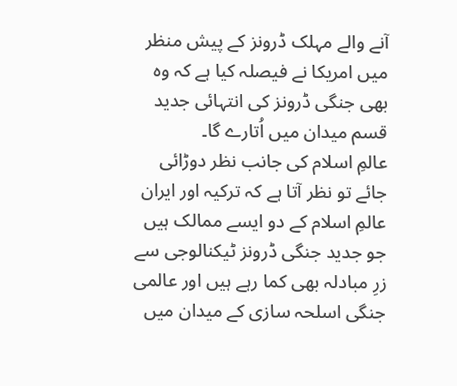آنے والے مہلک ڈرونز کے پیش منظر میں امریکا نے فیصلہ کیا ہے کہ وہ بھی جنگی ڈرونز کی انتہائی جدید قسم میدان میں اُتارے گا۔
عالمِ اسلام کی جانب نظر دوڑائی جائے تو نظر آتا ہے کہ ترکیہ اور ایران عالمِ اسلام کے دو ایسے ممالک ہیں جو جدید جنگی ڈرونز ٹیکنالوجی سے زرِ مبادلہ بھی کما رہے ہیں اور عالمی جنگی اسلحہ سازی کے میدان میں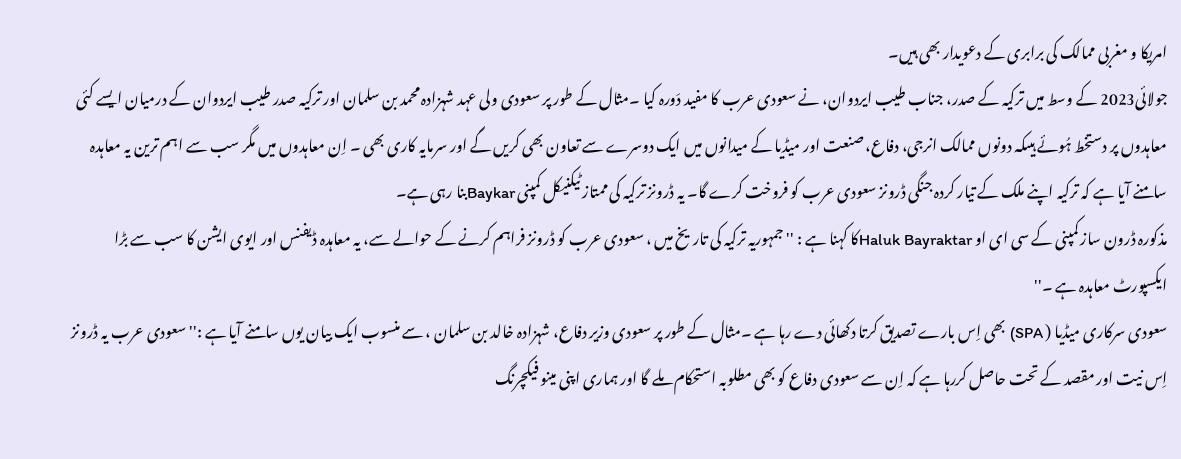امریکا و مغربی ممالک کی برابری کے دعویدار بھی ہیں۔
جولائی2023 کے وسط میں ترکیہ کے صدر، جناب طیب ایردوان، نے سعودی عرب کا مفید دَورہ کیا ۔مثال کے طور پر سعودی ولی عہد شہزادہ محمد بن سلمان اور ترکیہ صدر طیب ایردوان کے درمیان ایسے کئی معاہدوں پر دستخط ہُوئے ہیںکہ دونوں ممالک انرجی، دفاع، صنعت اور میڈیا کے میدانوں میں ایک دوسرے سے تعاون بھی کریں گے اور سرمایہ کاری بھی ۔ اِن معاہدوں میں مگر سب سے اہم ترین یہ معاہدہ سامنے آیا ہے کہ ترکیہ اپنے ملک کے تیار کردہ جنگی ڈرونز سعودی عرب کو فروخت کرے گا۔ یہ ڈرونز ترکیہ کی ممتاز ٹیکنیکل کمپنی Baykarبنا رہی ہے۔
مذکورہ ڈرون ساز کمپنی کے سی ای او Haluk Bayraktarکا کہنا ہے : ''جمہوریہ ترکیہ کی تاریخ میں ، سعودی عرب کو ڈرونز فراہم کرنے کے حوالے سے، یہ معاہدہ ڈیفنس اور ایوی ایشن کا سب سے بڑا ایکسپورٹ معاہدہ ہے ۔''
سعودی سرکاری میڈیا ( SPA) بھی اِس بارے تصدیق کرتا دکھائی دے رہا ہے ۔مثال کے طور پر سعودی وزیر دفاع، شہزادہ خالد بن سلمان ، سے منسوب ایک بیان یوں سامنے آیا ہے :''سعودی عرب یہ ڈرونز اِس نیت اور مقصد کے تحت حاصل کررہا ہے کہ اِن سے سعودی دفاع کو بھی مطلوبہ استحکام ملے گا اور ہماری اپنی مینو فیکچرنگ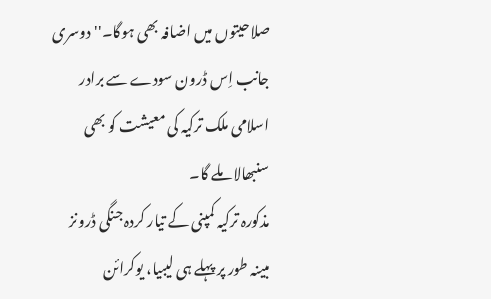صلاحیتوں میں اضافہ بھی ہوگا۔'' دوسری جانب اِس ڈرون سودے سے برادر اسلامی ملک ترکیہ کی معیشت کو بھی سنبھالا ملے گا۔
مذکورہ ترکیہ کمپنی کے تیار کردہ جنگی ڈرونز مبینہ طور پر پہلے ہی لیبیا، یوکرائن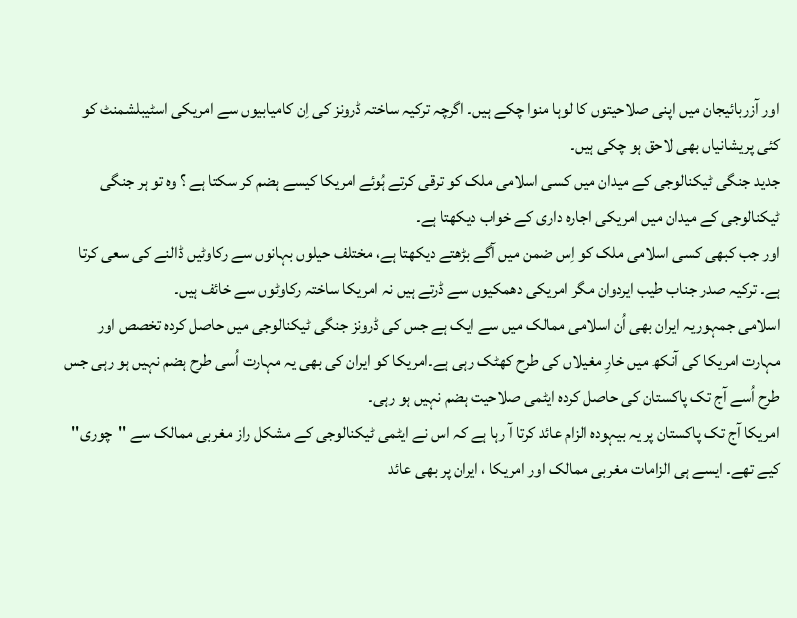اور آزربائیجان میں اپنی صلاحیتوں کا لوہا منوا چکے ہیں۔ اگرچہ ترکیہ ساختہ ڈرونز کی اِن کامیابیوں سے امریکی اسٹیبلشمنٹ کو کئی پریشانیاں بھی لاحق ہو چکی ہیں۔
جدید جنگی ٹیکنالوجی کے میدان میں کسی اسلامی ملک کو ترقی کرتے ہُوئے امریکا کیسے ہضم کر سکتا ہے ؟ وہ تو ہر جنگی ٹیکنالوجی کے میدان میں امریکی اجارہ داری کے خواب دیکھتا ہے۔
اور جب کبھی کسی اسلامی ملک کو اِس ضمن میں آگے بڑھتے دیکھتا ہے، مختلف حیلوں بہانوں سے رکاوٹیں ڈالنے کی سعی کرتا ہے۔ ترکیہ صدر جناب طیب ایردوان مگر امریکی دھمکیوں سے ڈرتے ہیں نہ امریکا ساختہ رکاوٹوں سے خائف ہیں۔
اسلامی جمہوریہ ایران بھی اُن اسلامی ممالک میں سے ایک ہے جس کی ڈرونز جنگی ٹیکنالوجی میں حاصل کردہ تخصص اور مہارت امریکا کی آنکھ میں خارِ مغیلاں کی طرح کھٹک رہی ہے۔امریکا کو ایران کی بھی یہ مہارت اُسی طرح ہضم نہیں ہو رہی جس طرح اُسے آج تک پاکستان کی حاصل کردہ ایٹمی صلاحیت ہضم نہیں ہو رہی۔
امریکا آج تک پاکستان پر یہ بیہودہ الزام عائد کرتا آ رہا ہے کہ اس نے ایٹمی ٹیکنالوجی کے مشکل راز مغربی ممالک سے ''چوری'' کیے تھے۔ ایسے ہی الزامات مغربی ممالک اور امریکا ، ایران پر بھی عائد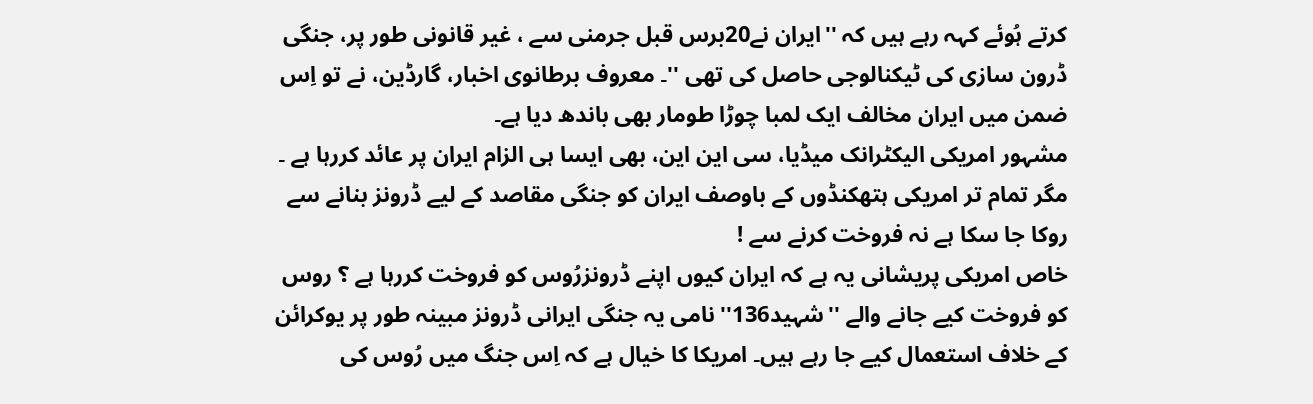کرتے ہُوئے کہہ رہے ہیں کہ ''ایران نے20برس قبل جرمنی سے ، غیر قانونی طور پر، جنگی ڈرون سازی کی ٹیکنالوجی حاصل کی تھی ''۔ معروف برطانوی اخبار، گارڈین، نے تو اِس ضمن میں ایران مخالف ایک لمبا چوڑا طومار بھی باندھ دیا ہے۔
مشہور امریکی الیکٹرانک میڈیا، سی این این، بھی ایسا ہی الزام ایران پر عائد کررہا ہے ۔ مگر تمام تر امریکی ہتھکنڈوں کے باوصف ایران کو جنگی مقاصد کے لیے ڈرونز بنانے سے روکا جا سکا ہے نہ فروخت کرنے سے !
خاص امریکی پریشانی یہ ہے کہ ایران کیوں اپنے ڈرونزرُوس کو فروخت کررہا ہے ؟ روس کو فروخت کیے جانے والے ''شہید136'' نامی یہ جنگی ایرانی ڈرونز مبینہ طور پر یوکرائن کے خلاف استعمال کیے جا رہے ہیں۔ امریکا کا خیال ہے کہ اِس جنگ میں رُوس کی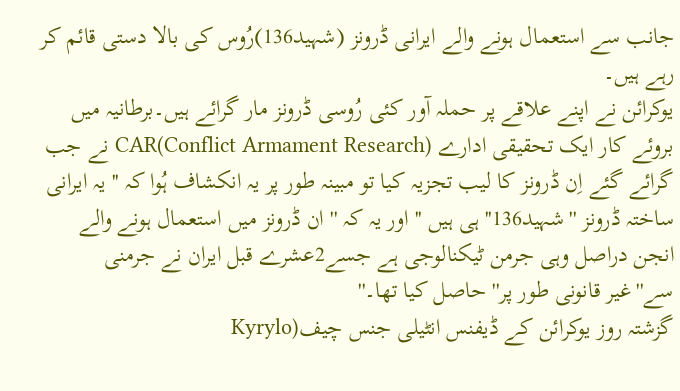جانب سے استعمال ہونے والے ایرانی ڈرونز (شہید136)رُوس کی بالا دستی قائم کر رہے ہیں۔
یوکرائن نے اپنے علاقے پر حملہ آور کئی رُوسی ڈرونز مار گرائے ہیں۔برطانیہ میں بروئے کار ایک تحقیقی ادارے CAR(Conflict Armament Research) نے جب گرائے گئے اِن ڈرونز کا لیب تجزیہ کیا تو مبینہ طور پر یہ انکشاف ہُوا کہ '' یہ ایرانی ساختہ ڈرونز ''شہید136'' ہی ہیں '' اور یہ کہ '' ان ڈرونز میں استعمال ہونے والے انجن دراصل وہی جرمن ٹیکنالوجی ہے جسے2عشرے قبل ایران نے جرمنی سے''غیر قانونی طور پر'' حاصل کیا تھا۔''
گزشتہ روز یوکرائن کے ڈیفنس انٹیلی جنس چیف(Kyrylo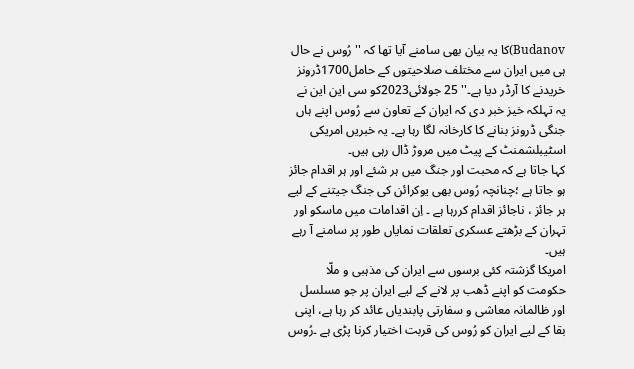Budanov)کا یہ بیان بھی سامنے آیا تھا کہ ''رُوس نے حال ہی میں ایران سے مختلف صلاحیتوں کے حامل1700ڈرونز خریدنے کا آرڈر دیا ہے۔'' 25 جولائی2023کو سی این این نے یہ تہلکہ خیز خبر دی کہ ایران کے تعاون سے رُوس اپنے ہاں جنگی ڈرونز بنانے کا کارخانہ لگا رہا ہے۔ یہ خبریں امریکی اسٹیبلشمنٹ کے پیٹ میں مروڑ ڈال رہی ہیں۔
کہا جاتا ہے کہ محبت اور جنگ میں ہر شئے اور ہر اقدام جائز ہو جاتا ہے ؛چنانچہ رُوس بھی یوکرائن کی جنگ جیتنے کے لیے ہر جائز ، ناجائز اقدام کررہا ہے ۔ اِن اقدامات میں ماسکو اور تہران کے بڑھتے عسکری تعلقات نمایاں طور پر سامنے آ رہے ہیں۔
امریکا گزشتہ کئی برسوں سے ایران کی مذہبی و ملّا حکومت کو اپنے ڈھب پر لانے کے لیے ایران پر جو مسلسل اور ظالمانہ معاشی و سفارتی پابندیاں عائد کر رہا ہے، اپنی بقا کے لیے ایران کو رُوس کی قربت اختیار کرنا پڑی ہے ۔رُوس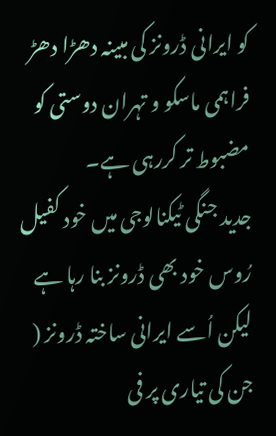کو ایرانی ڈرونز کی مبینہ دھڑا دھڑ فراہمی ماسکو و تہران دوستی کو مضبوط تر کررہی ہے۔
جدید جنگی ٹیکنالوجی میں خود کفیل رُوس خود بھی ڈرونز بنا رہا ہے لیکن اُسے ایرانی ساختہ ڈرونز ( جن کی تیاری پر فی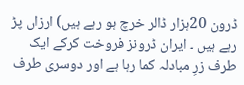ڈرون 20ہزار ڈالر خرچ ہو رہے ہیں) ارزاں پڑ رہے ہیں ۔ ایران ڈرونز فروخت کرکے ایک طرف زرِ مبادلہ کما رہا ہے اور دوسری طرف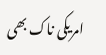امریکی ناک بھی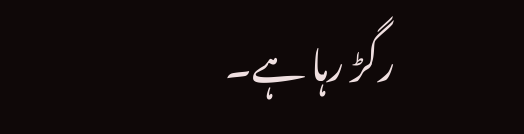رگڑ رہا ہے۔